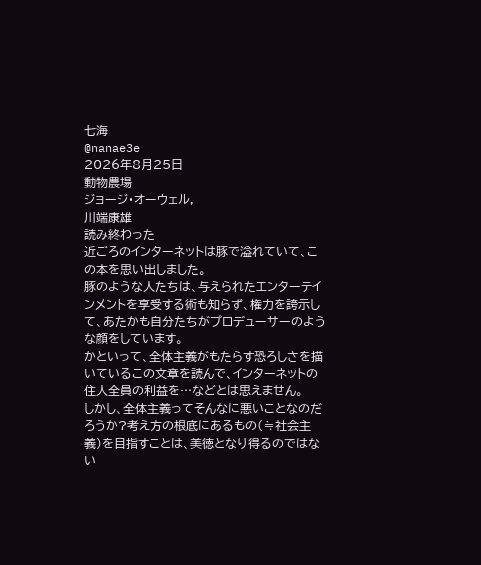七海
@nanae3e
2026年8月25日
動物農場
ジョージ・オーウェル,
川端康雄
読み終わった
近ごろのインターネットは豚で溢れていて、この本を思い出しました。
豚のような人たちは、与えられたエンターテインメントを享受する術も知らず、権力を誇示して、あたかも自分たちがプロデューサーのような顔をしています。
かといって、全体主義がもたらす恐ろしさを描いているこの文章を読んで、インターネットの住人全員の利益を…などとは思えません。
しかし、全体主義ってそんなに悪いことなのだろうか?考え方の根底にあるもの(≒社会主義)を目指すことは、美徳となり得るのではない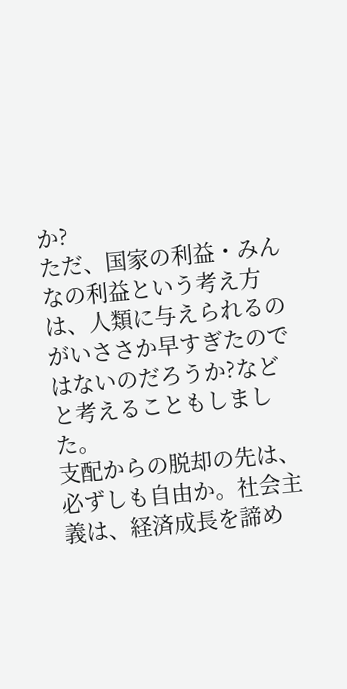か?
ただ、国家の利益・みんなの利益という考え方は、人類に与えられるのがいささか早すぎたのではないのだろうか?などと考えることもしました。
支配からの脱却の先は、必ずしも自由か。社会主義は、経済成長を諦め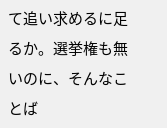て追い求めるに足るか。選挙権も無いのに、そんなことば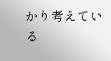かり考えている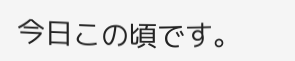今日この頃です。